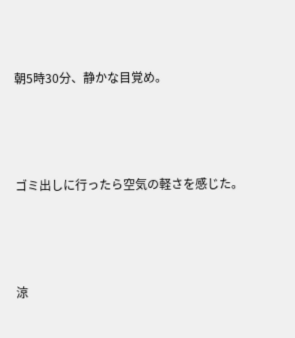朝5時30分、静かな目覚め。



ゴミ出しに行ったら空気の軽さを感じた。



涼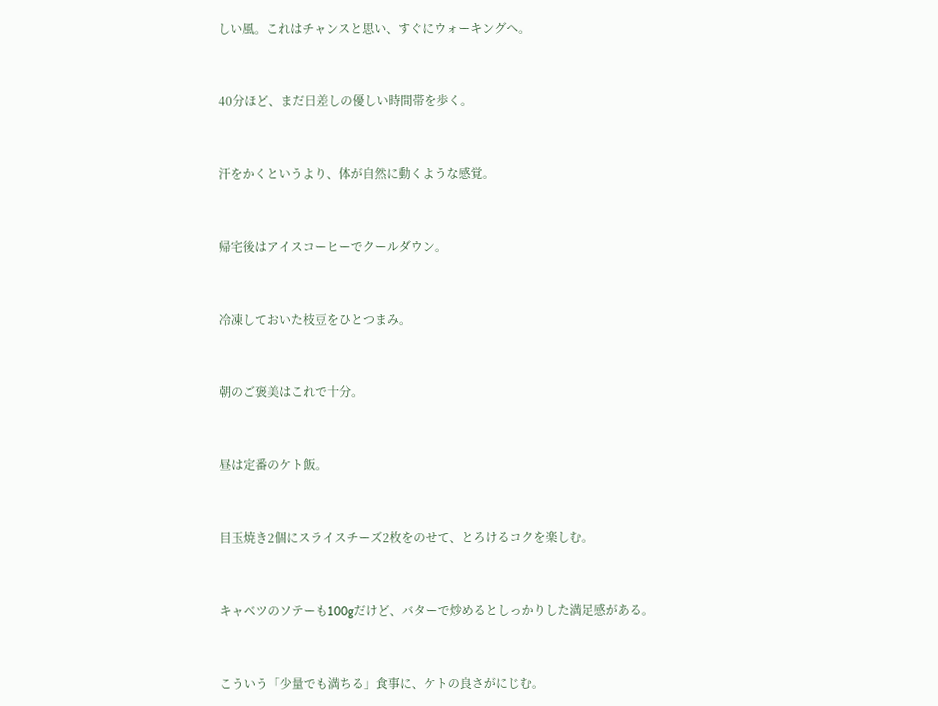しい風。これはチャンスと思い、すぐにウォーキングへ。



40分ほど、まだ日差しの優しい時間帯を歩く。



汗をかくというより、体が自然に動くような感覚。



帰宅後はアイスコーヒーでクールダウン。



冷凍しておいた枝豆をひとつまみ。



朝のご褒美はこれで十分。



昼は定番のケト飯。



目玉焼き2個にスライスチーズ2枚をのせて、とろけるコクを楽しむ。



キャベツのソテーも100gだけど、バターで炒めるとしっかりした満足感がある。



こういう「少量でも満ちる」食事に、ケトの良さがにじむ。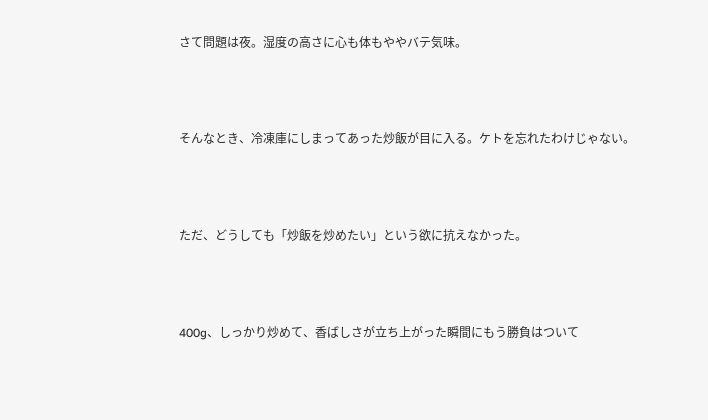さて問題は夜。湿度の高さに心も体もややバテ気味。



そんなとき、冷凍庫にしまってあった炒飯が目に入る。ケトを忘れたわけじゃない。



ただ、どうしても「炒飯を炒めたい」という欲に抗えなかった。



400g、しっかり炒めて、香ばしさが立ち上がった瞬間にもう勝負はついて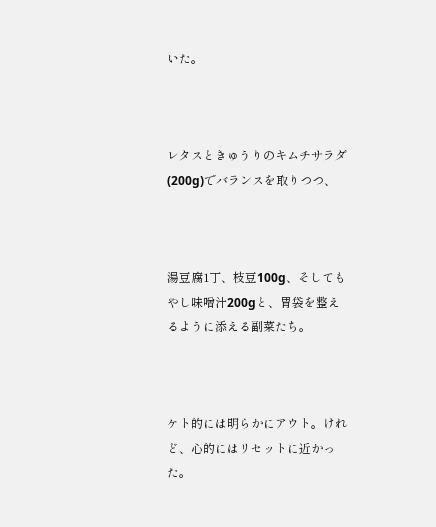いた。



レタスときゅうりのキムチサラダ(200g)でバランスを取りつつ、



湯豆腐1丁、枝豆100g、そしてもやし味噌汁200gと、胃袋を整えるように添える副菜たち。



ケト的には明らかにアウト。けれど、心的にはリセットに近かった。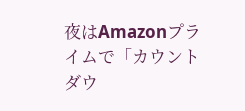夜はAmazonプライムで「カウントダウ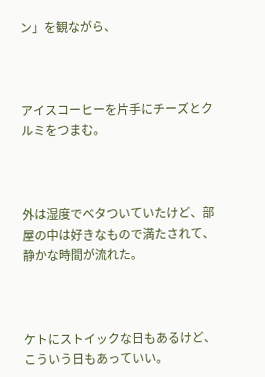ン」を観ながら、



アイスコーヒーを片手にチーズとクルミをつまむ。



外は湿度でベタついていたけど、部屋の中は好きなもので満たされて、静かな時間が流れた。



ケトにストイックな日もあるけど、こういう日もあっていい。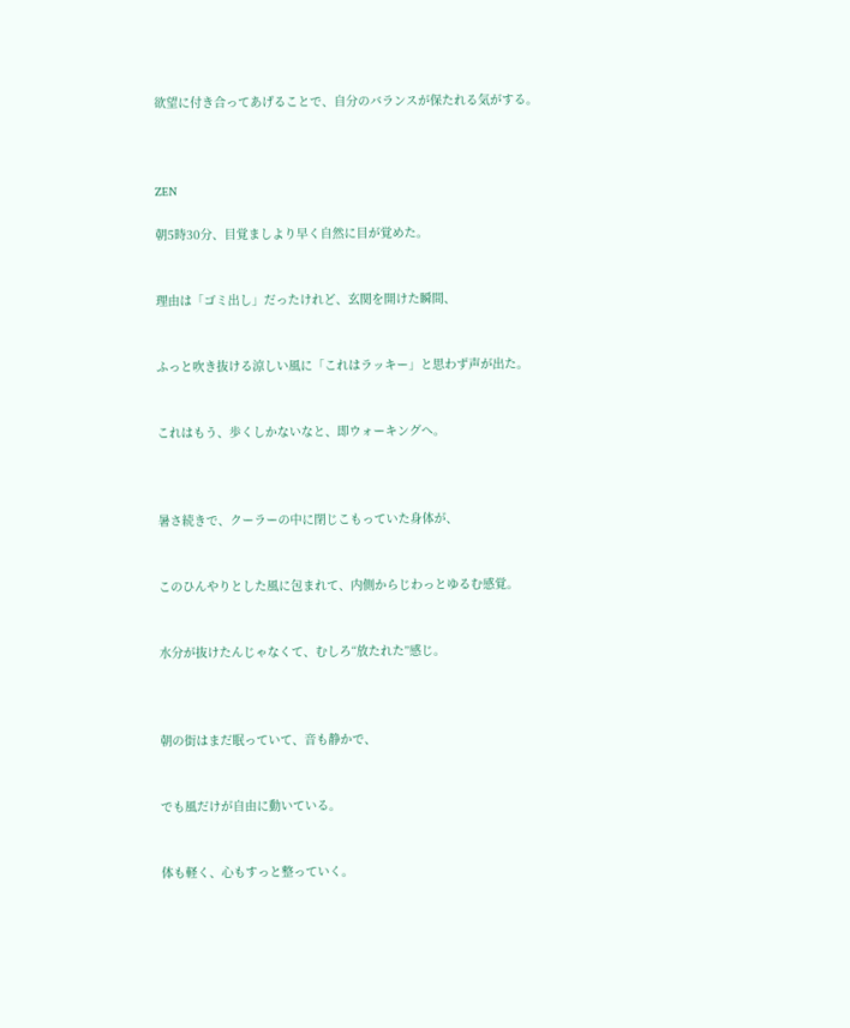欲望に付き合ってあげることで、自分のバランスが保たれる気がする。



ZEN

朝5時30分、目覚ましより早く自然に目が覚めた。


理由は「ゴミ出し」だったけれど、玄関を開けた瞬間、


ふっと吹き抜ける涼しい風に「これはラッキー」と思わず声が出た。


これはもう、歩くしかないなと、即ウォーキングへ。



暑さ続きで、クーラーの中に閉じこもっていた身体が、


このひんやりとした風に包まれて、内側からじわっとゆるむ感覚。


水分が抜けたんじゃなくて、むしろ“放たれた”感じ。



朝の街はまだ眠っていて、音も静かで、


でも風だけが自由に動いている。


体も軽く、心もすっと整っていく。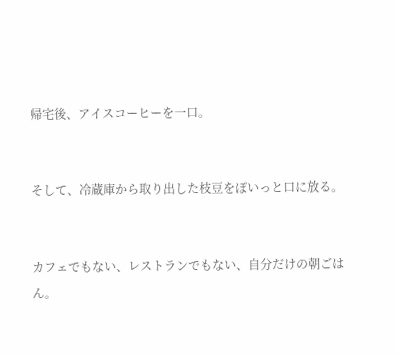帰宅後、アイスコーヒーを一口。


そして、冷蔵庫から取り出した枝豆をぽいっと口に放る。


カフェでもない、レストランでもない、自分だけの朝ごはん。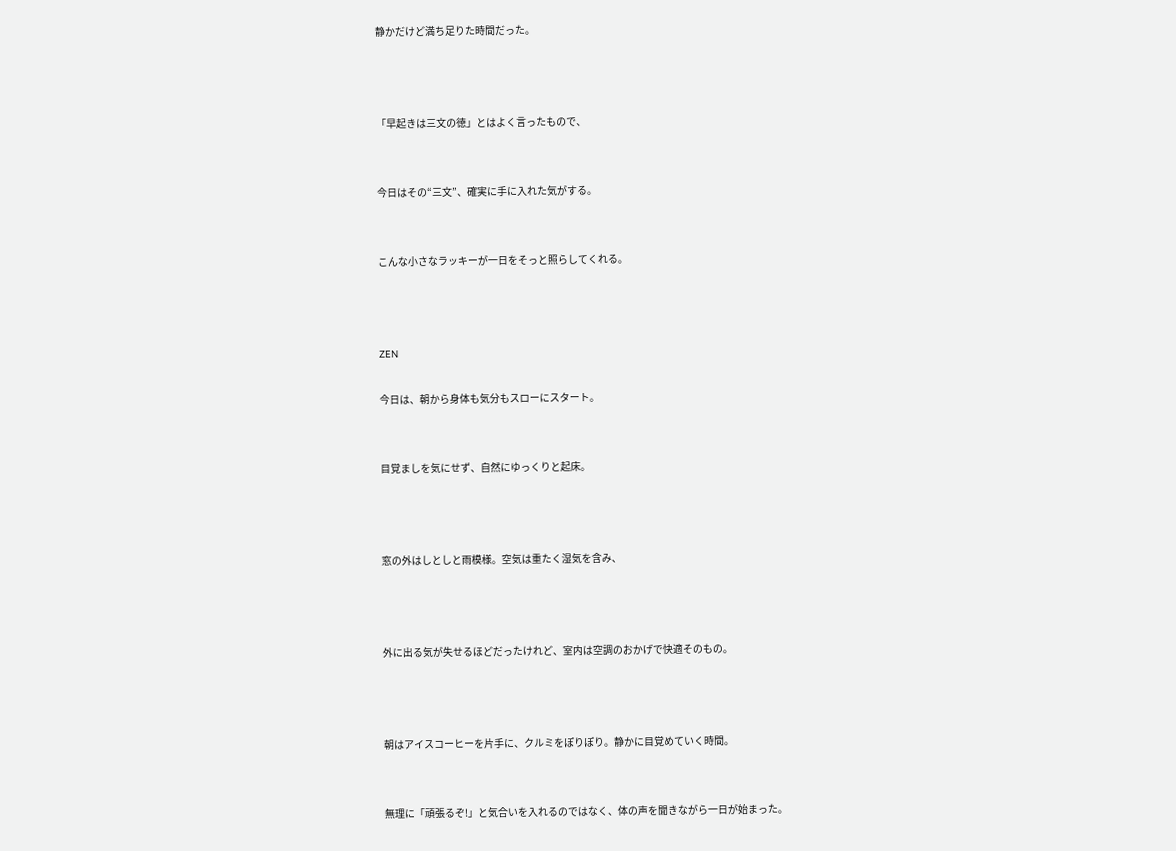静かだけど満ち足りた時間だった。



「早起きは三文の徳」とはよく言ったもので、


今日はその“三文”、確実に手に入れた気がする。


こんな小さなラッキーが一日をそっと照らしてくれる。



ZEN

今日は、朝から身体も気分もスローにスタート。


目覚ましを気にせず、自然にゆっくりと起床。



窓の外はしとしと雨模様。空気は重たく湿気を含み、



外に出る気が失せるほどだったけれど、室内は空調のおかげで快適そのもの。



朝はアイスコーヒーを片手に、クルミをぽりぽり。静かに目覚めていく時間。


無理に「頑張るぞ!」と気合いを入れるのではなく、体の声を聞きながら一日が始まった。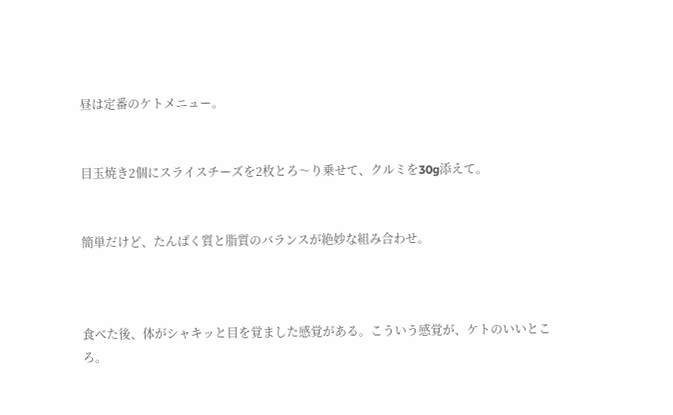昼は定番のケトメニュー。


目玉焼き2個にスライスチーズを2枚とろ〜り乗せて、クルミを30g添えて。


簡単だけど、たんぱく質と脂質のバランスが絶妙な組み合わせ。



食べた後、体がシャキッと目を覚ました感覚がある。こういう感覚が、ケトのいいところ。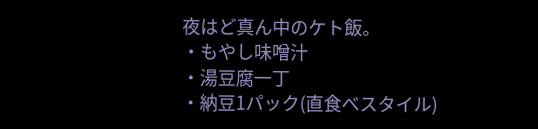夜はど真ん中のケト飯。
・もやし味噌汁
・湯豆腐一丁
・納豆1パック(直食べスタイル)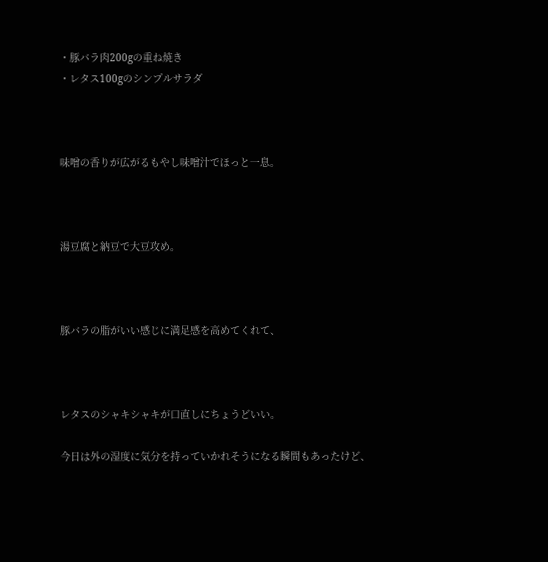・豚バラ肉200gの重ね焼き
・レタス100gのシンプルサラダ



味噌の香りが広がるもやし味噌汁でほっと一息。



湯豆腐と納豆で大豆攻め。



豚バラの脂がいい感じに満足感を高めてくれて、



レタスのシャキシャキが口直しにちょうどいい。

今日は外の湿度に気分を持っていかれそうになる瞬間もあったけど、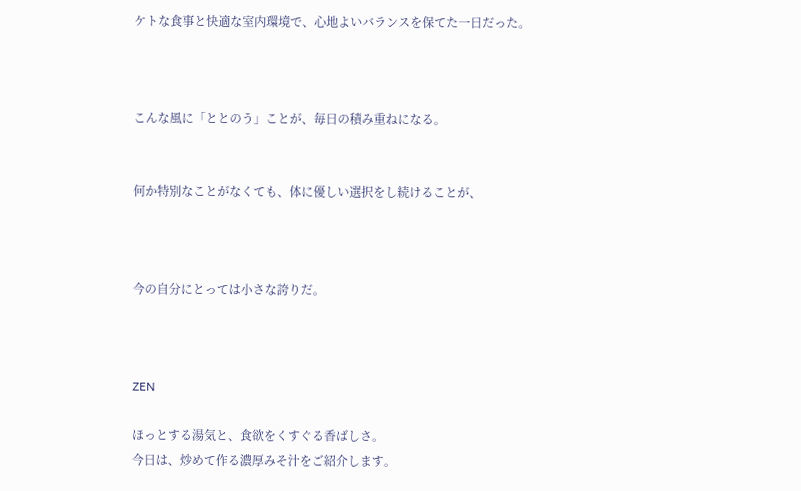ケトな食事と快適な室内環境で、心地よいバランスを保てた一日だった。



こんな風に「ととのう」ことが、毎日の積み重ねになる。


何か特別なことがなくても、体に優しい選択をし続けることが、



今の自分にとっては小さな誇りだ。



ZEN

ほっとする湯気と、食欲をくすぐる香ばしさ。
今日は、炒めて作る濃厚みそ汁をご紹介します。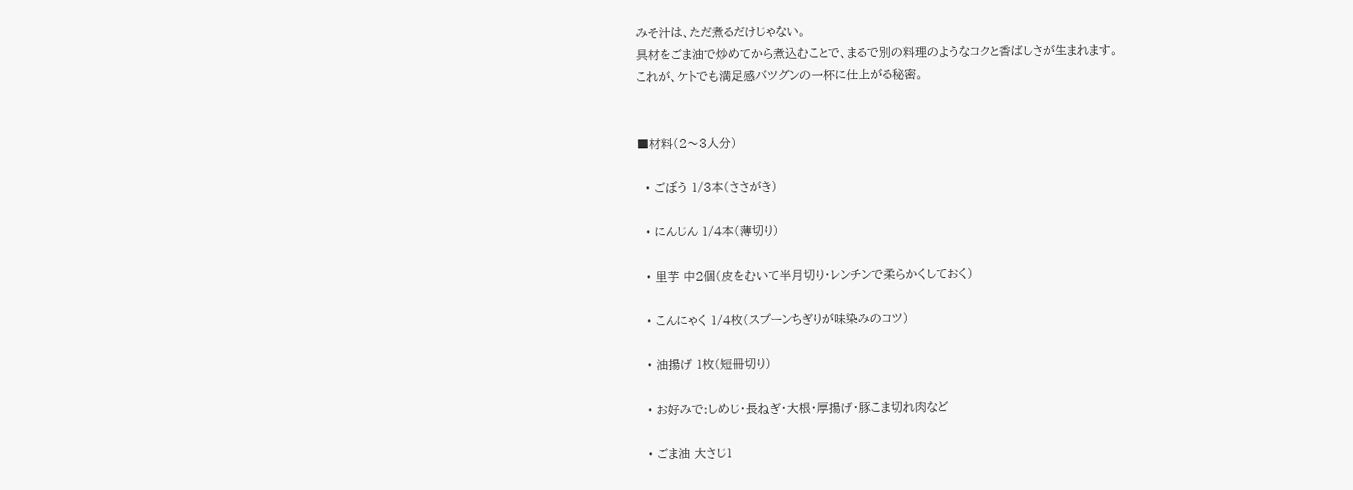みそ汁は、ただ煮るだけじゃない。
具材をごま油で炒めてから煮込むことで、まるで別の料理のようなコクと香ばしさが生まれます。
これが、ケトでも満足感バツグンの一杯に仕上がる秘密。


■材料(2〜3人分)

  • ごぼう 1/3本(ささがき)

  • にんじん 1/4本(薄切り)

  • 里芋 中2個(皮をむいて半月切り・レンチンで柔らかくしておく)

  • こんにゃく 1/4枚(スプーンちぎりが味染みのコツ)

  • 油揚げ 1枚(短冊切り)

  • お好みで:しめじ・長ねぎ・大根・厚揚げ・豚こま切れ肉など

  • ごま油 大さじ1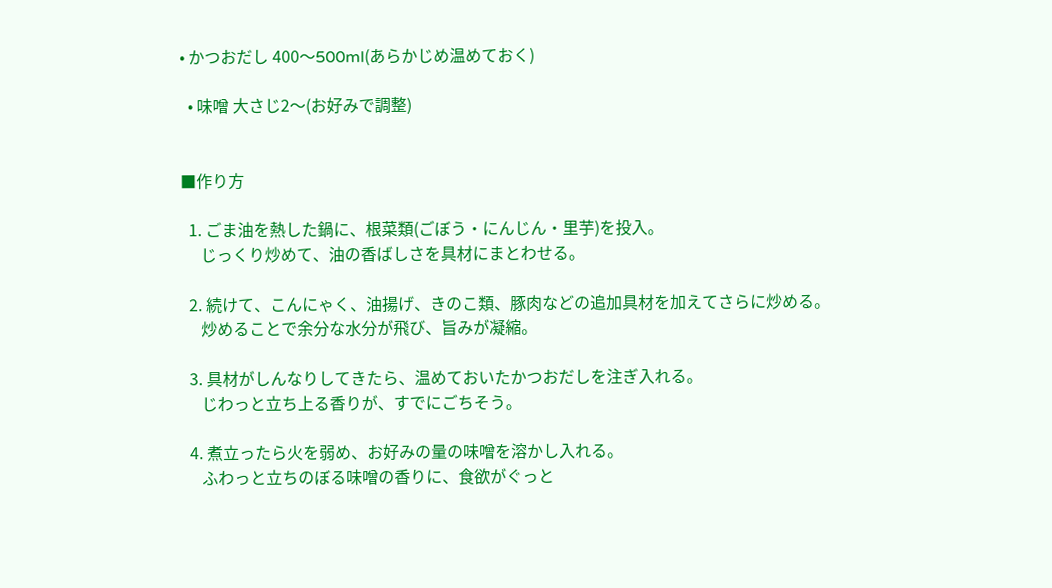• かつおだし 400〜500ml(あらかじめ温めておく)

  • 味噌 大さじ2〜(お好みで調整)


■作り方

  1. ごま油を熱した鍋に、根菜類(ごぼう・にんじん・里芋)を投入。
     じっくり炒めて、油の香ばしさを具材にまとわせる。

  2. 続けて、こんにゃく、油揚げ、きのこ類、豚肉などの追加具材を加えてさらに炒める。
     炒めることで余分な水分が飛び、旨みが凝縮。

  3. 具材がしんなりしてきたら、温めておいたかつおだしを注ぎ入れる。
     じわっと立ち上る香りが、すでにごちそう。

  4. 煮立ったら火を弱め、お好みの量の味噌を溶かし入れる。
     ふわっと立ちのぼる味噌の香りに、食欲がぐっと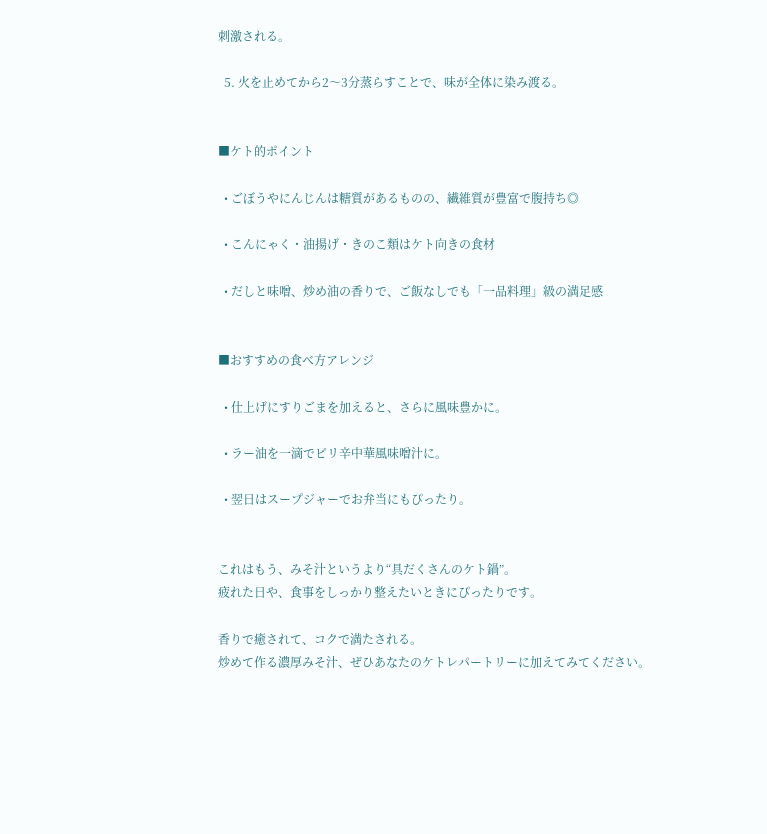刺激される。

  5. 火を止めてから2〜3分蒸らすことで、味が全体に染み渡る。


■ケト的ポイント

  • ごぼうやにんじんは糖質があるものの、繊維質が豊富で腹持ち◎

  • こんにゃく・油揚げ・きのこ類はケト向きの食材

  • だしと味噌、炒め油の香りで、ご飯なしでも「一品料理」級の満足感


■おすすめの食べ方アレンジ

  • 仕上げにすりごまを加えると、さらに風味豊かに。

  • ラー油を一滴でピリ辛中華風味噌汁に。

  • 翌日はスープジャーでお弁当にもぴったり。


これはもう、みそ汁というより“具だくさんのケト鍋”。
疲れた日や、食事をしっかり整えたいときにぴったりです。

香りで癒されて、コクで満たされる。
炒めて作る濃厚みそ汁、ぜひあなたのケトレパートリーに加えてみてください。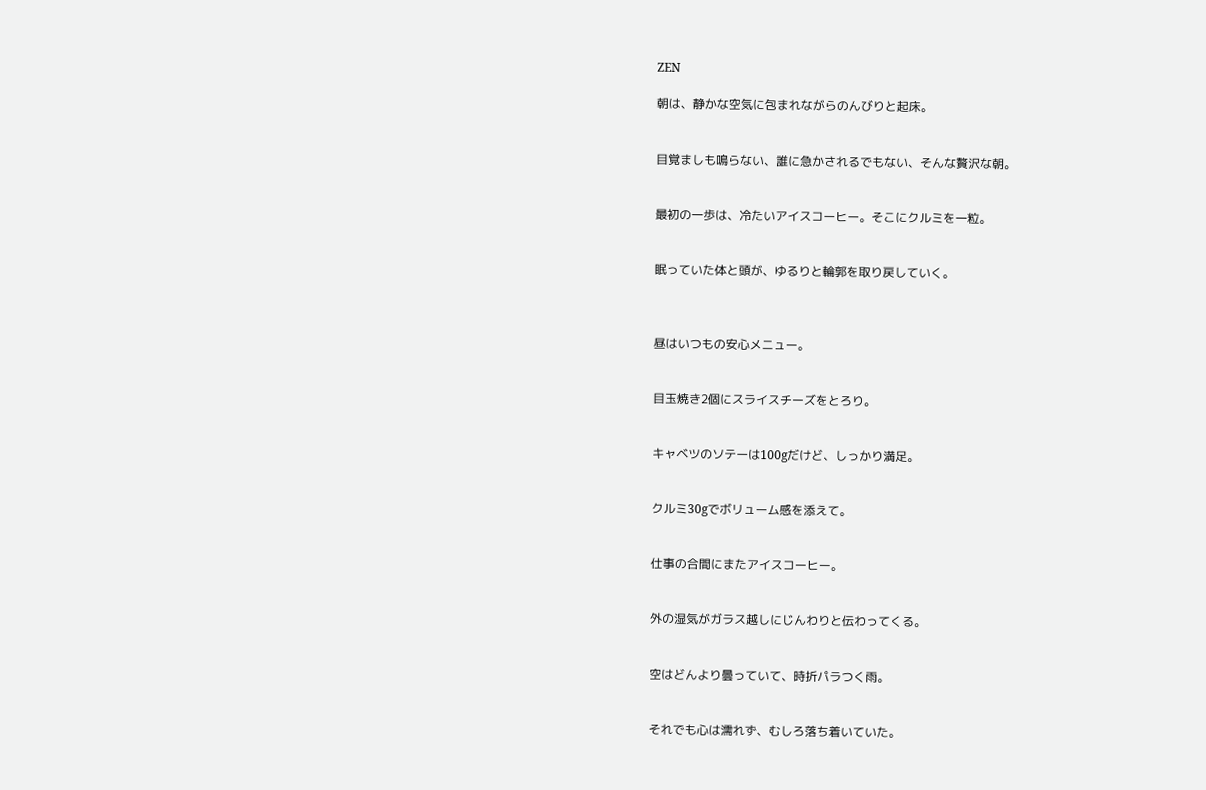ZEN

朝は、静かな空気に包まれながらのんびりと起床。


目覚ましも鳴らない、誰に急かされるでもない、そんな贅沢な朝。


最初の一歩は、冷たいアイスコーヒー。そこにクルミを一粒。


眠っていた体と頭が、ゆるりと輪郭を取り戻していく。



昼はいつもの安心メニュー。


目玉焼き2個にスライスチーズをとろり。


キャベツのソテーは100gだけど、しっかり満足。


クルミ30gでボリューム感を添えて。


仕事の合間にまたアイスコーヒー。


外の湿気がガラス越しにじんわりと伝わってくる。


空はどんより曇っていて、時折パラつく雨。


それでも心は濡れず、むしろ落ち着いていた。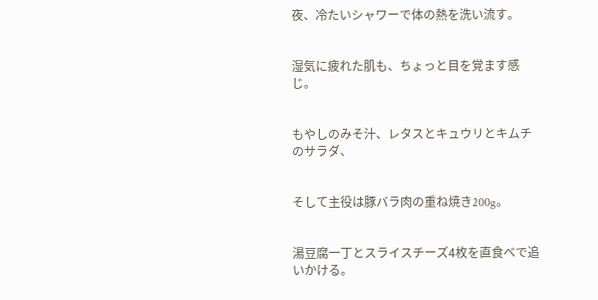夜、冷たいシャワーで体の熱を洗い流す。


湿気に疲れた肌も、ちょっと目を覚ます感じ。


もやしのみそ汁、レタスとキュウリとキムチのサラダ、


そして主役は豚バラ肉の重ね焼き200g。


湯豆腐一丁とスライスチーズ4枚を直食べで追いかける。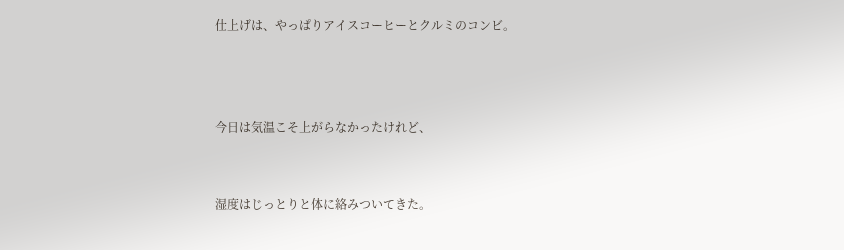仕上げは、やっぱりアイスコーヒーとクルミのコンビ。



今日は気温こそ上がらなかったけれど、


湿度はじっとりと体に絡みついてきた。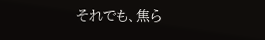それでも、焦ら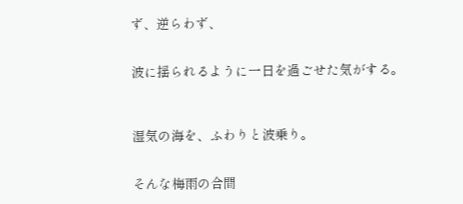ず、逆らわず、


波に揺られるように一日を過ごせた気がする。



湿気の海を、ふわりと波乗り。


そんな梅雨の合間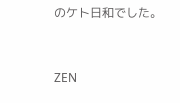のケト日和でした。



ZEN